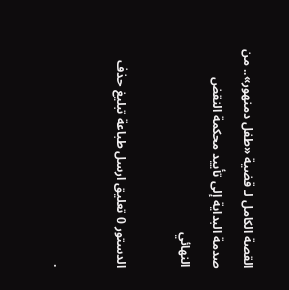القصة الكامل لـ قضية «طفل دمنهور».. من صدمة البداية إلى تأييد محكمة النقض النهائي

الدستور 0 تعليق ارسل طباعة تبليغ حذف

.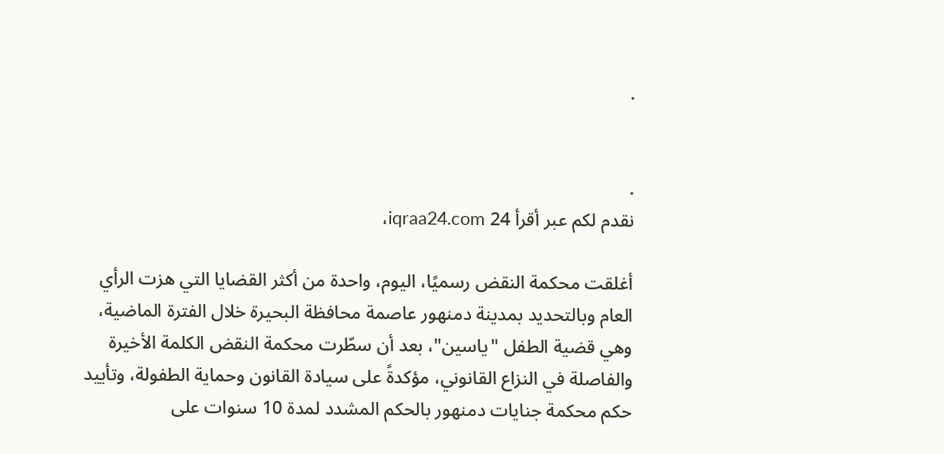.


.
نقدم لكم عبر أقرأ 24 iqraa24.com،

أغلقت محكمة النقض رسميًا، اليوم، واحدة من أكثر القضايا التي هزت الرأي العام وبالتحديد بمدينة دمنهور عاصمة محافظة البحيرة خلال الفترة الماضية، وهي قضية الطفل "ياسين"، بعد أن سطّرت محكمة النقض الكلمة الأخيرة والفاصلة في النزاع القانوني، مؤكدةً على سيادة القانون وحماية الطفولة، وتأييد حكم محكمة جنايات دمنهور بالحكم المشدد لمدة 10 سنوات على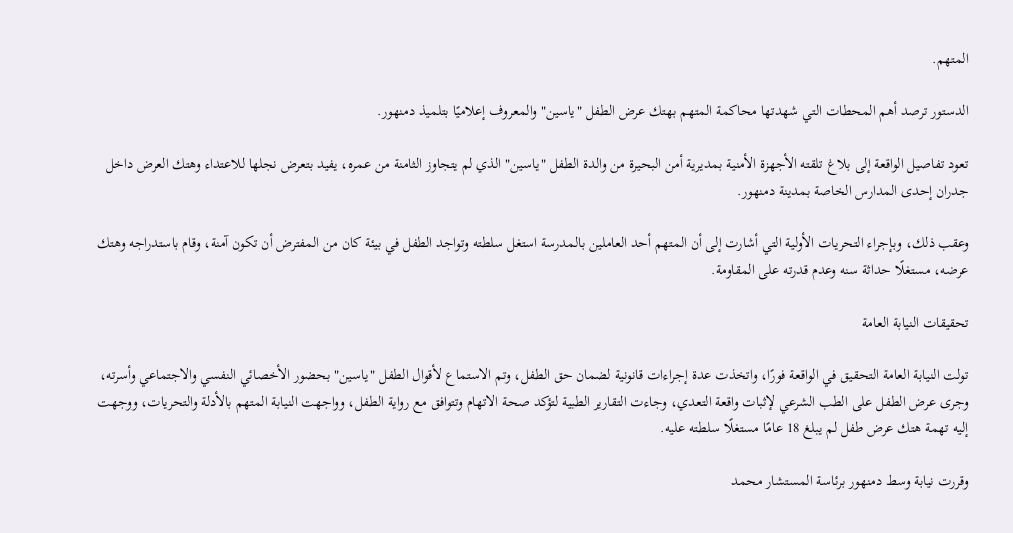المتهم.

الدستور ترصد أهم المحطات التي شهدتها محاكمة المتهم بهتك عرض الطفل "ياسين" والمعروف إعلاميًا بتلميذ دمنهور.

تعود تفاصيل الواقعة إلى بلاغ تلقته الأجهزة الأمنية بمديرية أمن البحيرة من والدة الطفل "ياسين" الذي لم يتجاوز الثامنة من عمره، يفيد بتعرض نجلها للاعتداء وهتك العرض داخل جدران إحدى المدارس الخاصة بمدينة دمنهور.

وعقب ذلك، وبإجراء التحريات الأولية التي أشارت إلى أن المتهم أحد العاملين بالمدرسة استغل سلطته وتواجد الطفل في بيئة كان من المفترض أن تكون آمنة، وقام باستدراجه وهتك عرضه، مستغلًا حداثة سنه وعدم قدرته على المقاومة.

تحقيقات النيابة العامة

تولت النيابة العامة التحقيق في الواقعة فورًا، واتخذت عدة إجراءات قانونية لضمان حق الطفل، وتم الاستماع لأقوال الطفل "ياسين" بحضور الأخصائي النفسي والاجتماعي وأسرته، وجرى عرض الطفل على الطب الشرعي لإثبات واقعة التعدي، وجاءت التقارير الطبية لتؤكد صحة الاتهام وتتوافق مع رواية الطفل، وواجهت النيابة المتهم بالأدلة والتحريات، ووجهت إليه تهمة هتك عرض طفل لم يبلغ 18 عامًا مستغلًا سلطته عليه.

وقررت نيابة وسط دمنهور برئاسة المستشار محمد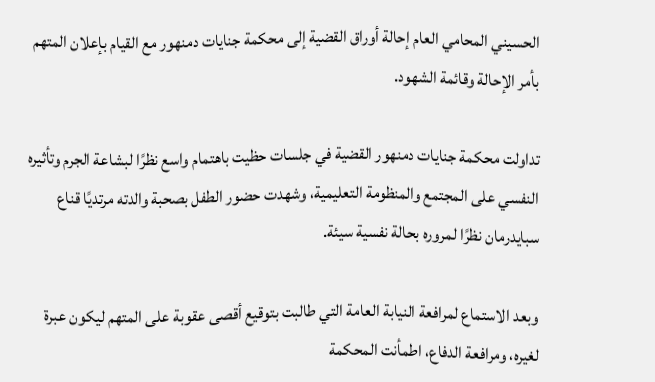الحسيني المحامي العام إحالة أوراق القضية إلى محكمة جنايات دمنهور مع القيام بإعلان المتهم بأمر الإحالة وقائمة الشهود.

تداولت محكمة جنايات دمنهور القضية في جلسات حظيت باهتمام واسع نظرًا لبشاعة الجرم وتأثيره النفسي على المجتمع والمنظومة التعليمية، وشهدت حضور الطفل بصحبة والدته مرتديًا قناع سبايدرمان نظرًا لمروره بحالة نفسية سيئة.

وبعد الاستماع لمرافعة النيابة العامة التي طالبت بتوقيع أقصى عقوبة على المتهم ليكون عبرة لغيره، ومرافعة الدفاع، اطمأنت المحكمة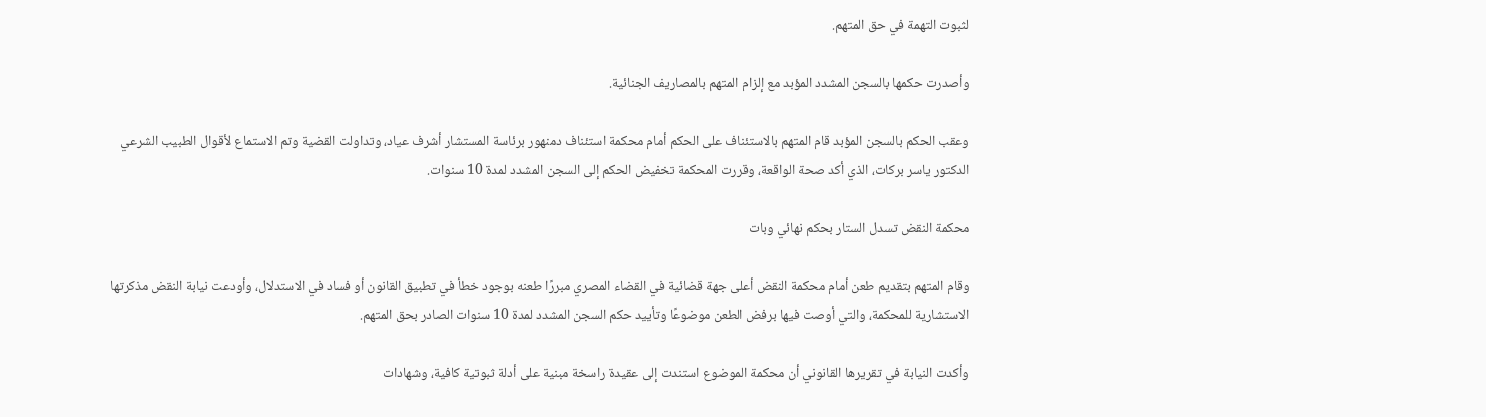لثبوت التهمة في حق المتهم.

وأصدرت حكمها بالسجن المشدد المؤبد مع إلزام المتهم بالمصاريف الجنائية.

وعقب الحكم بالسجن المؤبد قام المتهم بالاستئناف على الحكم أمام محكمة استئناف دمنهور برئاسة المستشار أشرف عياد، وتداولت القضية وتم الاستماع لأقوال الطبيب الشرعي الدكتور ياسر بركات، الذي أكد صحة الواقعة، وقررت المحكمة تخفيض الحكم إلى السجن المشدد لمدة 10 سنوات.

محكمة النقض تسدل الستار بحكم نهائي وبات

وقام المتهم بتقديم طعن أمام محكمة النقض أعلى جهة قضائية في القضاء المصري مبررًا طعنه بوجود خطأ في تطبيق القانون أو فساد في الاستدلال، وأودعت نيابة النقض مذكرتها الاستشارية للمحكمة، والتي أوصت فيها برفض الطعن موضوعًا وتأييد حكم السجن المشدد لمدة 10 سنوات الصادر بحق المتهم.

وأكدت النيابة في تقريرها القانوني أن محكمة الموضوع استندت إلى عقيدة راسخة مبنية على أدلة ثبوتية كافية، وشهادات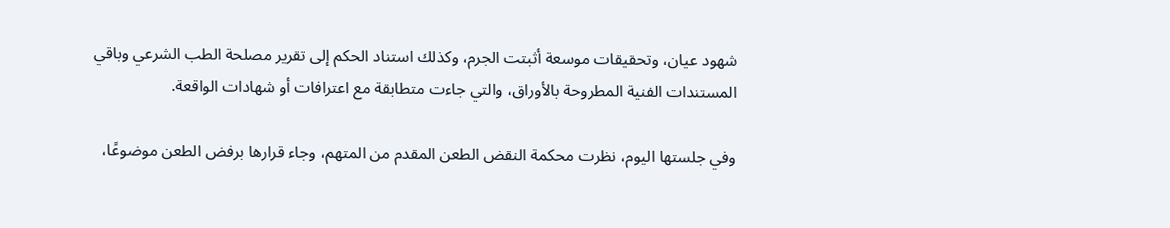شهود عيان، وتحقيقات موسعة أثبتت الجرم، وكذلك استناد الحكم إلى تقرير مصلحة الطب الشرعي وباقي المستندات الفنية المطروحة بالأوراق، والتي جاءت متطابقة مع اعترافات أو شهادات الواقعة.

وفي جلستها اليوم، نظرت محكمة النقض الطعن المقدم من المتهم، وجاء قرارها برفض الطعن موضوعًا،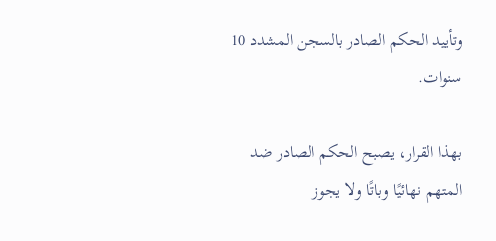وتأييد الحكم الصادر بالسجن المشدد 10 سنوات.

بهذا القرار، يصبح الحكم الصادر ضد المتهم نهائيًا وباتًا ولا يجوز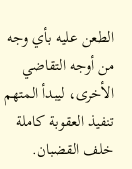الطعن عليه بأي وجه من أوجه التقاضي الأخرى، ليبدأ المتهم تنفيذ العقوبة كاملة خلف القضبان.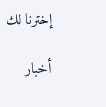إخترنا لك

أخبار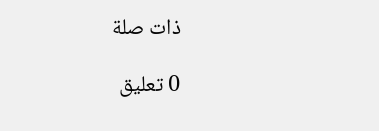ذات صلة

0 تعليق